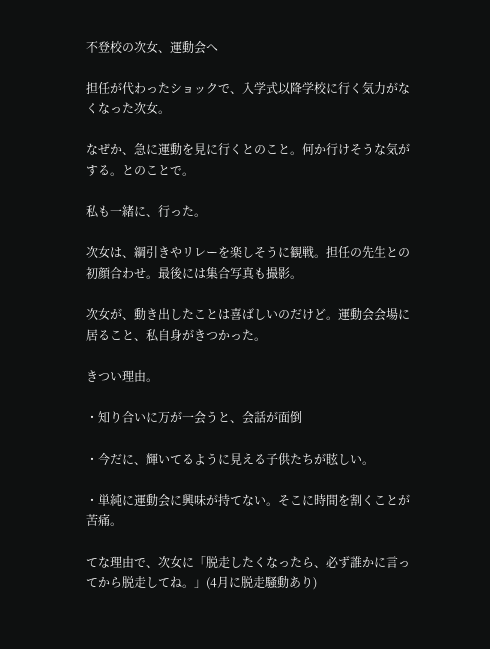不登校の次女、運動会へ

担任が代わったショックで、入学式以降学校に行く気力がなくなった次女。

なぜか、急に運動を見に行くとのこと。何か行けそうな気がする。とのことで。

私も一緒に、行った。

次女は、綱引きやリレーを楽しそうに観戦。担任の先生との初顔合わせ。最後には集合写真も撮影。

次女が、動き出したことは喜ばしいのだけど。運動会会場に居ること、私自身がきつかった。

きつい理由。

・知り合いに万が一会うと、会話が面倒

・今だに、輝いてるように見える子供たちが眩しい。

・単純に運動会に興味が持てない。そこに時間を割くことが苦痛。

てな理由で、次女に「脱走したくなったら、必ず誰かに言ってから脱走してね。」(4月に脱走騒動あり)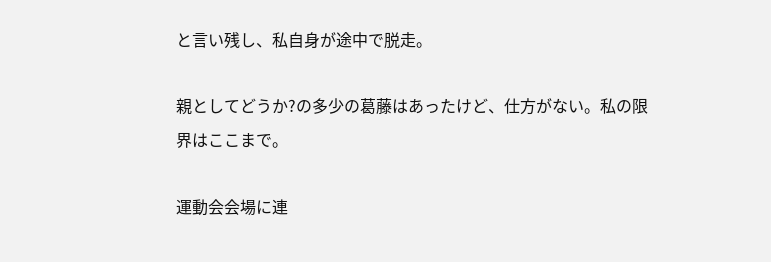と言い残し、私自身が途中で脱走。

親としてどうか?の多少の葛藤はあったけど、仕方がない。私の限界はここまで。

運動会会場に連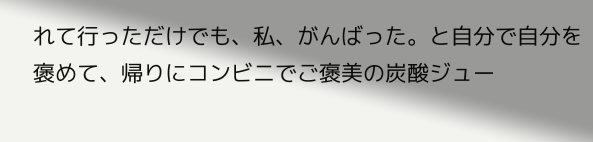れて行っただけでも、私、がんばった。と自分で自分を褒めて、帰りにコンビニでご褒美の炭酸ジュー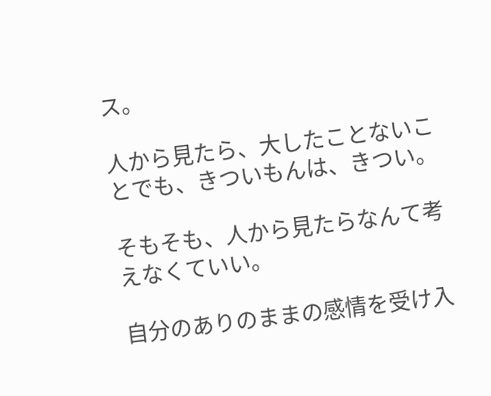ス。

人から見たら、大したことないことでも、きついもんは、きつい。

そもそも、人から見たらなんて考えなくていい。

自分のありのままの感情を受け入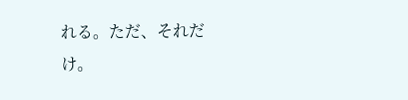れる。ただ、それだけ。